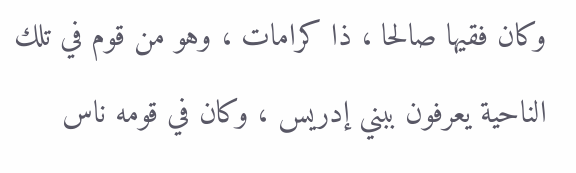وكان فقيها صالحا ، ذا كرامات ، وهو من قوم في تلك الناحية يعرفون ببني إدريس ، وكان في قومه ناس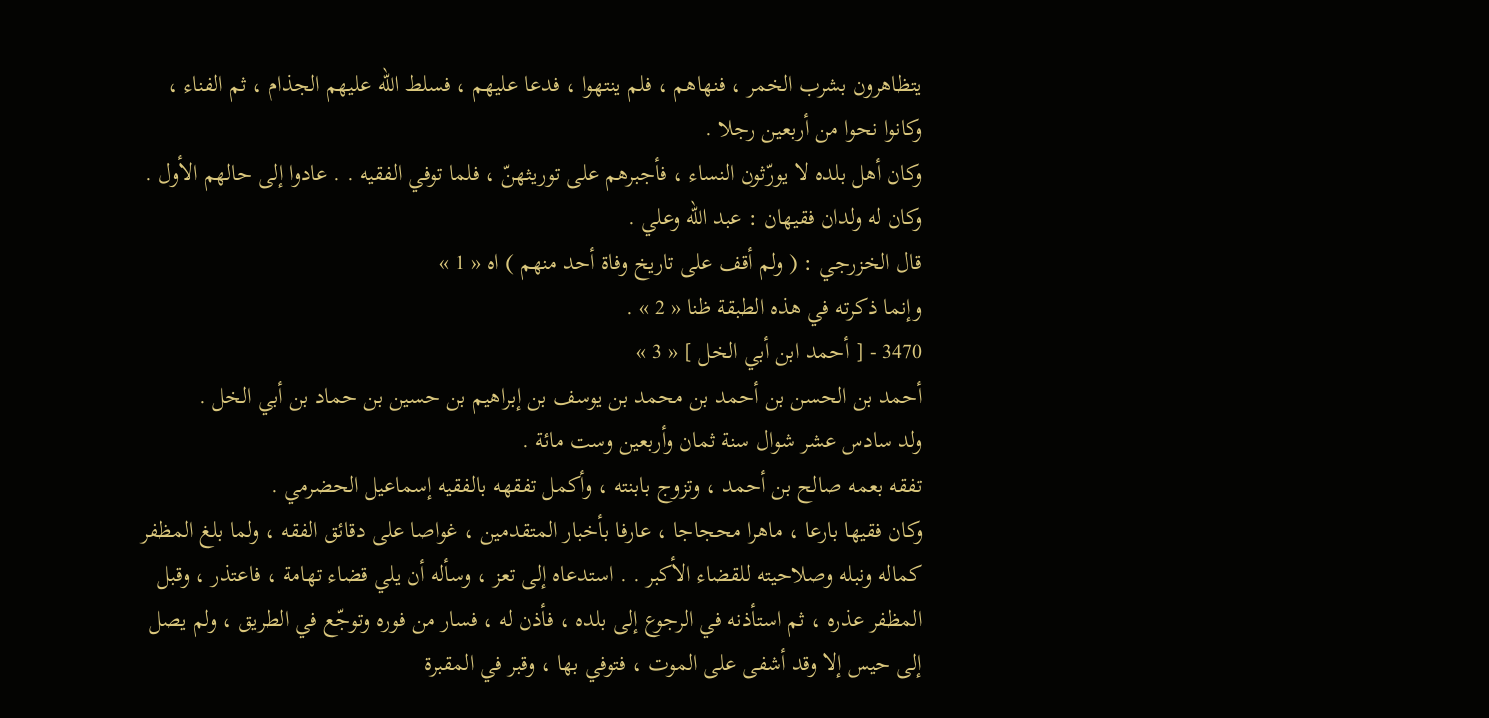يتظاهرون بشرب الخمر ، فنهاهم ، فلم ينتهوا ، فدعا عليهم ، فسلط اللّه عليهم الجذام ، ثم الفناء ، وكانوا نحوا من أربعين رجلا .
وكان أهل بلده لا يورّثون النساء ، فأجبرهم على توريثهنّ ، فلما توفي الفقيه . . عادوا إلى حالهم الأول .
وكان له ولدان فقيهان : عبد اللّه وعلي .
قال الخزرجي : ( ولم أقف على تاريخ وفاة أحد منهم ) اه « 1 »
وإنما ذكرته في هذه الطبقة ظنا « 2 » .
3470 - [ أحمد ابن أبي الخل ] « 3 »
أحمد بن الحسن بن أحمد بن محمد بن يوسف بن إبراهيم بن حسين بن حماد بن أبي الخل .
ولد سادس عشر شوال سنة ثمان وأربعين وست مائة .
تفقه بعمه صالح بن أحمد ، وتزوج بابنته ، وأكمل تفقهه بالفقيه إسماعيل الحضرمي .
وكان فقيها بارعا ، ماهرا محجاجا ، عارفا بأخبار المتقدمين ، غواصا على دقائق الفقه ، ولما بلغ المظفر كماله ونبله وصلاحيته للقضاء الأكبر . . استدعاه إلى تعز ، وسأله أن يلي قضاء تهامة ، فاعتذر ، وقبل المظفر عذره ، ثم استأذنه في الرجوع إلى بلده ، فأذن له ، فسار من فوره وتوجّع في الطريق ، ولم يصل إلى حيس إلا وقد أشفى على الموت ، فتوفي بها ، وقبر في المقبرة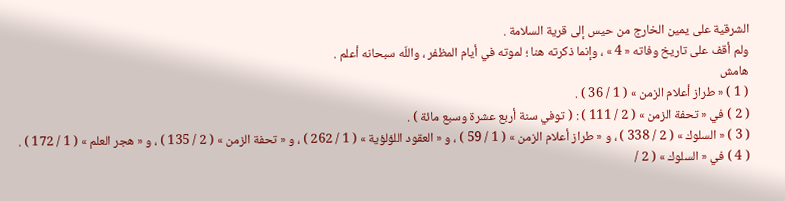الشرقية على يمين الخارج من حيس إلى قرية السلامة .
ولم أقف على تاريخ وفاته « 4 » ، وإنما ذكرته هنا ؛ لموته في أيام المظفر ، واللّه سبحانه أعلم .
هامش
( 1 ) « طراز أعلام الزمن » ( 1 / 36 ) .
( 2 ) في « تحفة الزمن » ( 2 / 111 ) : ( توفي سنة أربع عشرة وسبع مائة ) .
( 3 ) « السلوك » ( 2 / 338 ) ، و « طراز أعلام الزمن » ( 1 / 59 ) ، و « العقود اللؤلؤية » ( 1 / 262 ) ، و « تحفة الزمن » ( 2 / 135 ) ، و « هجر العلم » ( 1 / 172 ) .
( 4 ) في « السلوك » ( 2 /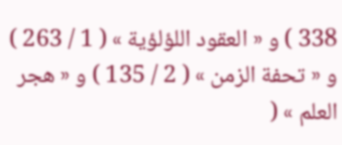338 ) و « العقود اللؤلؤية » ( 1 / 263 ) و « تحفة الزمن » ( 2 / 135 ) و « هجر العلم » (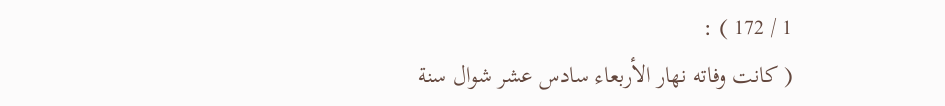1 / 172 ) :
( كانت وفاته نهار الأربعاء سادس عشر شوال سنة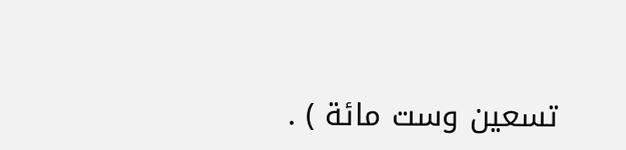تسعين وست مائة ) .